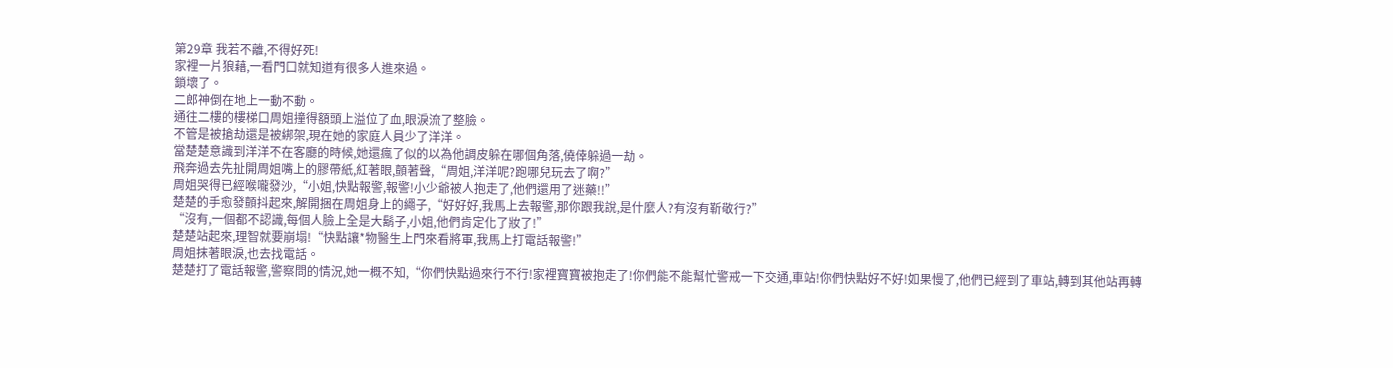第29章 我若不離,不得好死!
家裡一片狼藉,一看門口就知道有很多人進來過。
鎖壞了。
二郎神倒在地上一動不動。
通往二樓的樓梯口周姐撞得額頭上溢位了血,眼淚流了整臉。
不管是被搶劫還是被綁架,現在她的家庭人員少了洋洋。
當楚楚意識到洋洋不在客廳的時候,她還瘋了似的以為他調皮躲在哪個角落,僥倖躲過一劫。
飛奔過去先扯開周姐嘴上的膠帶紙,紅著眼,顫著聲,“周姐,洋洋呢?跑哪兒玩去了啊?”
周姐哭得已經喉嚨發沙,“小姐,快點報警,報警!小少爺被人抱走了,他們還用了迷藥!!”
楚楚的手愈發顫抖起來,解開捆在周姐身上的繩子,“好好好,我馬上去報警,那你跟我說,是什麼人?有沒有靳敬行?”
“沒有,一個都不認識,每個人臉上全是大鬍子,小姐,他們肯定化了妝了!”
楚楚站起來,理智就要崩塌!“快點讓*物醫生上門來看將軍,我馬上打電話報警!”
周姐抹著眼淚,也去找電話。
楚楚打了電話報警,警察問的情況,她一概不知,“你們快點過來行不行!家裡寶寶被抱走了!你們能不能幫忙警戒一下交通,車站!你們快點好不好!如果慢了,他們已經到了車站,轉到其他站再轉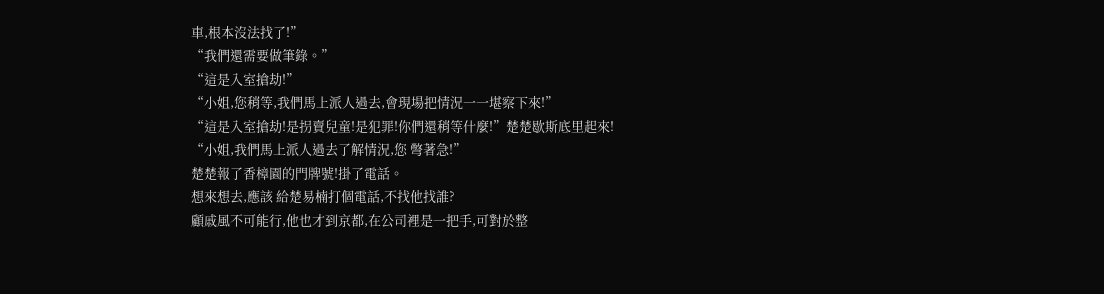車,根本沒法找了!”
“我們還需要做筆錄。”
“這是入室搶劫!”
“小姐,您稍等,我們馬上派人過去,會現場把情況一一堪察下來!”
“這是入室搶劫!是拐賣兒童!是犯罪!你們還稍等什麼!”楚楚歇斯底里起來!
“小姐,我們馬上派人過去了解情況,您 彆著急!”
楚楚報了香樟園的門牌號!掛了電話。
想來想去,應該 給楚易楠打個電話,不找他找誰?
顧戚風不可能行,他也才到京都,在公司裡是一把手,可對於整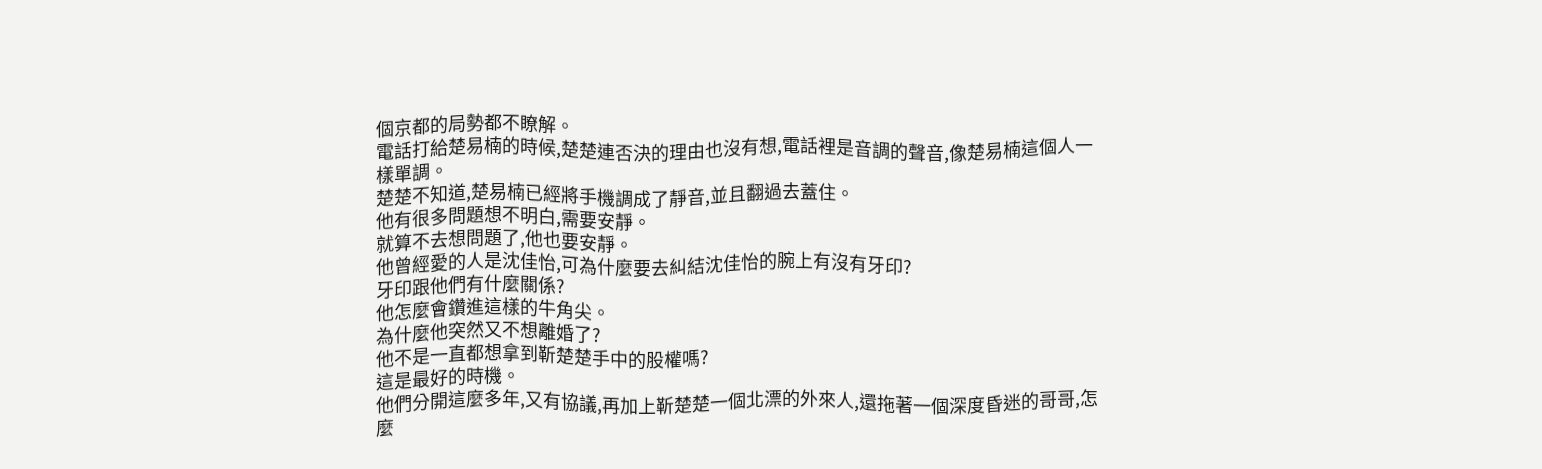個京都的局勢都不瞭解。
電話打給楚易楠的時候,楚楚連否決的理由也沒有想,電話裡是音調的聲音,像楚易楠這個人一樣單調。
楚楚不知道,楚易楠已經將手機調成了靜音,並且翻過去蓋住。
他有很多問題想不明白,需要安靜。
就算不去想問題了,他也要安靜。
他曾經愛的人是沈佳怡,可為什麼要去糾結沈佳怡的腕上有沒有牙印?
牙印跟他們有什麼關係?
他怎麼會鑽進這樣的牛角尖。
為什麼他突然又不想離婚了?
他不是一直都想拿到靳楚楚手中的股權嗎?
這是最好的時機。
他們分開這麼多年,又有協議,再加上靳楚楚一個北漂的外來人,還拖著一個深度昏迷的哥哥,怎麼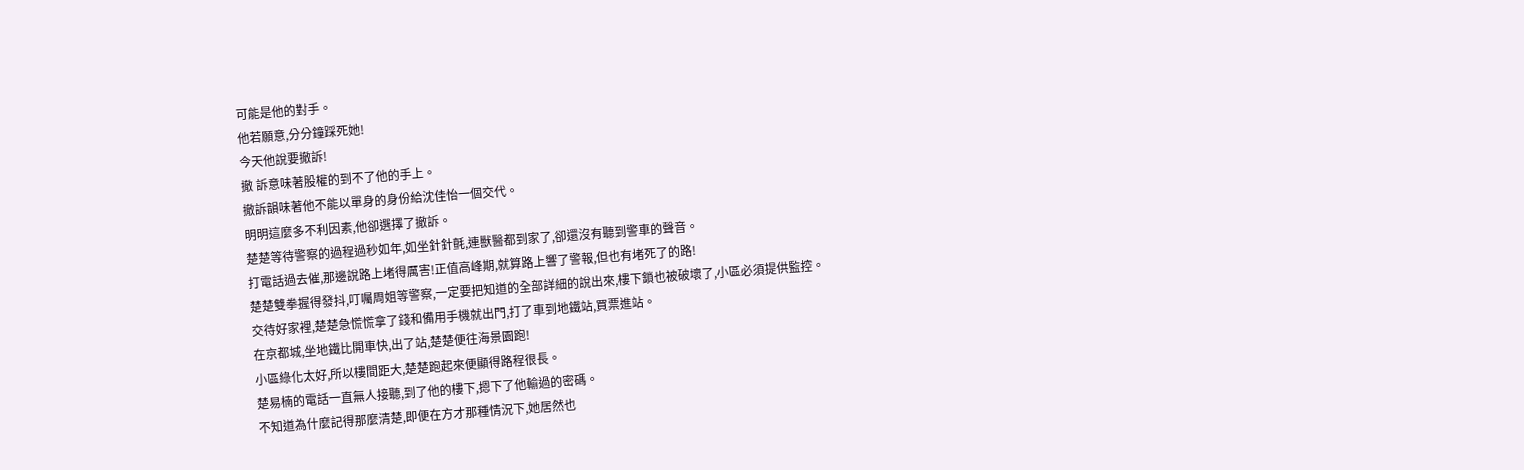可能是他的對手。
他若願意,分分鐘踩死她!
今天他說要撤訴!
撤 訴意味著股權的到不了他的手上。
撤訴韻味著他不能以單身的身份給沈佳怡一個交代。
明明這麼多不利因素,他卻選擇了撤訴。
楚楚等待警察的過程過秒如年,如坐針針氈,連獸醫都到家了,卻還沒有聽到警車的聲音。
打電話過去催,那邊說路上堵得厲害!正值高峰期,就算路上響了警報,但也有堵死了的路!
楚楚雙拳握得發抖,叮囑周姐等警察,一定要把知道的全部詳細的說出來,樓下鎖也被破壞了,小區必須提供監控。
交待好家裡,楚楚急慌慌拿了錢和備用手機就出門,打了車到地鐵站,買票進站。
在京都城,坐地鐵比開車快,出了站,楚楚便往海景園跑!
小區綠化太好,所以樓間距大,楚楚跑起來便顯得路程很長。
楚易楠的電話一直無人接聽,到了他的樓下,摁下了他輸過的密碼。
不知道為什麼記得那麼清楚,即便在方才那種情況下,她居然也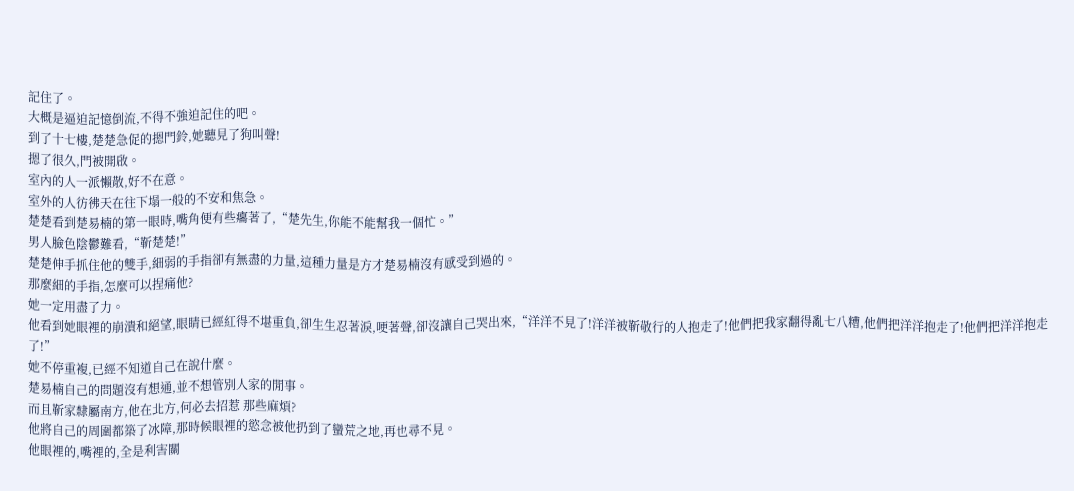記住了。
大概是逼迫記憶倒流,不得不強迫記住的吧。
到了十七樓,楚楚急促的摁門鈴,她聽見了狗叫聲!
摁了很久,門被開啟。
室內的人一派懶散,好不在意。
室外的人彷彿天在往下塌一般的不安和焦急。
楚楚看到楚易楠的第一眼時,嘴角便有些癟著了,“楚先生,你能不能幫我一個忙。”
男人臉色陰鬱難看,“靳楚楚!”
楚楚伸手抓住他的雙手,細弱的手指卻有無盡的力量,這種力量是方才楚易楠沒有感受到過的。
那麼細的手指,怎麼可以捏痛他?
她一定用盡了力。
他看到她眼裡的崩潰和絕望,眼睛已經紅得不堪重負,卻生生忍著淚,哽著聲,卻沒讓自己哭出來,“洋洋不見了!洋洋被靳敬行的人抱走了!他們把我家翻得亂七八糟,他們把洋洋抱走了!他們把洋洋抱走了!”
她不停重複,已經不知道自己在說什麼。
楚易楠自己的問題沒有想通,並不想管別人家的閒事。
而且靳家隸屬南方,他在北方,何必去招惹 那些麻煩?
他將自己的周圍都築了冰障,那時候眼裡的慾念被他扔到了蠻荒之地,再也尋不見。
他眼裡的,嘴裡的,全是利害關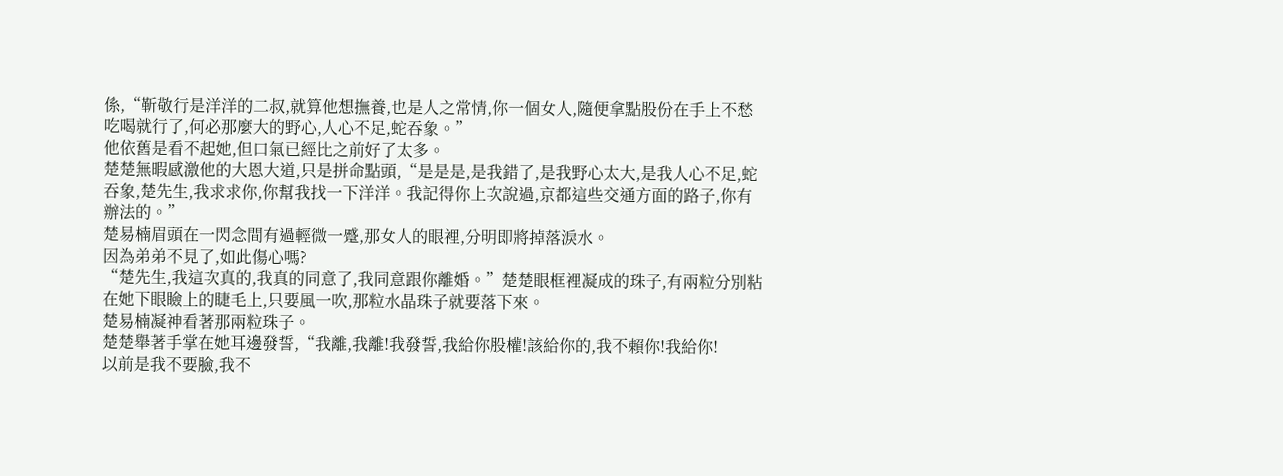係,“靳敬行是洋洋的二叔,就算他想撫養,也是人之常情,你一個女人,隨便拿點股份在手上不愁吃喝就行了,何必那麼大的野心,人心不足,蛇吞象。”
他依舊是看不起她,但口氣已經比之前好了太多。
楚楚無暇感激他的大恩大道,只是拼命點頭,“是是是,是我錯了,是我野心太大,是我人心不足,蛇吞象,楚先生,我求求你,你幫我找一下洋洋。我記得你上次說過,京都這些交通方面的路子,你有辦法的。”
楚易楠眉頭在一閃念間有過輕微一蹙,那女人的眼裡,分明即將掉落淚水。
因為弟弟不見了,如此傷心嗎?
“楚先生,我這次真的,我真的同意了,我同意跟你離婚。”楚楚眼框裡凝成的珠子,有兩粒分別粘在她下眼瞼上的睫毛上,只要風一吹,那粒水晶珠子就要落下來。
楚易楠凝神看著那兩粒珠子。
楚楚舉著手掌在她耳邊發誓,“我離,我離!我發誓,我給你股權!該給你的,我不賴你!我給你!
以前是我不要臉,我不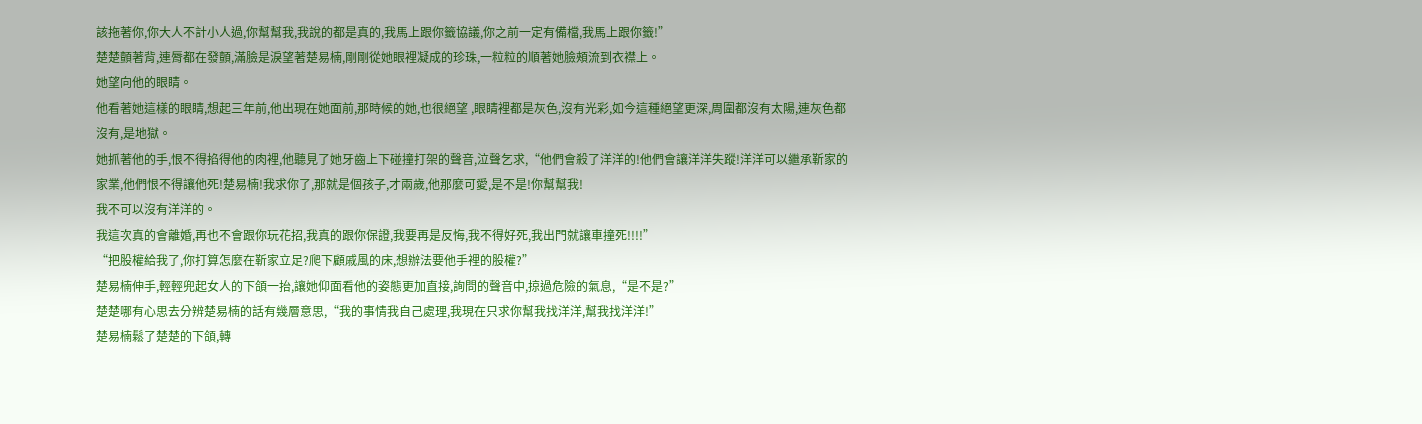該拖著你,你大人不計小人過,你幫幫我,我說的都是真的,我馬上跟你籤協議,你之前一定有備檔,我馬上跟你籤!”
楚楚顫著背,連脣都在發顫,滿臉是淚望著楚易楠,剛剛從她眼裡凝成的珍珠,一粒粒的順著她臉頰流到衣襟上。
她望向他的眼睛。
他看著她這樣的眼睛,想起三年前,他出現在她面前,那時候的她,也很絕望 ,眼睛裡都是灰色,沒有光彩,如今這種絕望更深,周圍都沒有太陽,連灰色都沒有,是地獄。
她抓著他的手,恨不得掐得他的肉裡,他聽見了她牙齒上下碰撞打架的聲音,泣聲乞求,“他們會殺了洋洋的!他們會讓洋洋失蹤!洋洋可以繼承靳家的家業,他們恨不得讓他死!楚易楠!我求你了,那就是個孩子,才兩歲,他那麼可愛,是不是!你幫幫我!
我不可以沒有洋洋的。
我這次真的會離婚,再也不會跟你玩花招,我真的跟你保證,我要再是反悔,我不得好死,我出門就讓車撞死!!!!”
“把股權給我了,你打算怎麼在靳家立足?爬下顧戚風的床,想辦法要他手裡的股權?”
楚易楠伸手,輕輕兜起女人的下頜一抬,讓她仰面看他的姿態更加直接,詢問的聲音中,掠過危險的氣息,“是不是?”
楚楚哪有心思去分辨楚易楠的話有幾層意思,“我的事情我自己處理,我現在只求你幫我找洋洋,幫我找洋洋!”
楚易楠鬆了楚楚的下頜,轉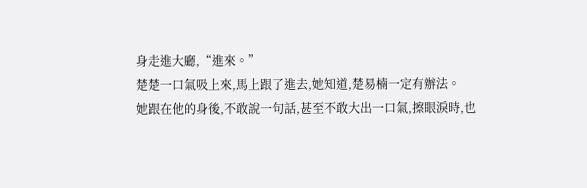身走進大廳,“進來。”
楚楚一口氣吸上來,馬上跟了進去,她知道,楚易楠一定有辦法。
她跟在他的身後,不敢說一句話,甚至不敢大出一口氣,擦眼淚時,也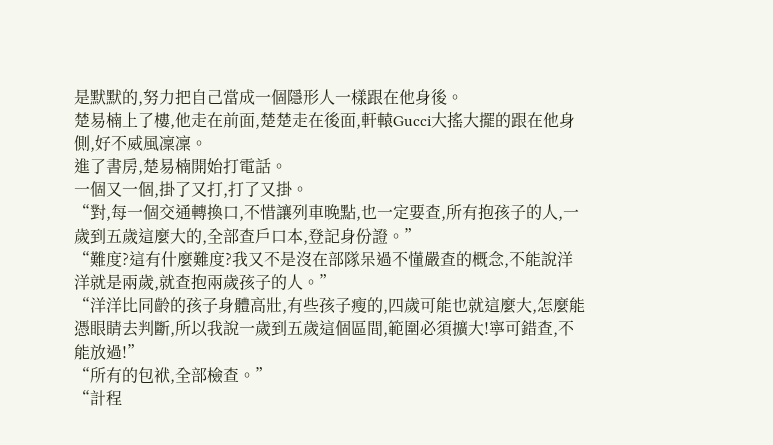是默默的,努力把自己當成一個隱形人一樣跟在他身後。
楚易楠上了樓,他走在前面,楚楚走在後面,軒轅Gucci大搖大擺的跟在他身側,好不威風凜凜。
進了書房,楚易楠開始打電話。
一個又一個,掛了又打,打了又掛。
“對,每一個交通轉換口,不惜讓列車晚點,也一定要查,所有抱孩子的人,一歲到五歲這麼大的,全部查戶口本,登記身份證。”
“難度?這有什麼難度?我又不是沒在部隊呆過不懂嚴查的概念,不能說洋洋就是兩歲,就查抱兩歲孩子的人。”
“洋洋比同齡的孩子身體高壯,有些孩子瘦的,四歲可能也就這麼大,怎麼能憑眼睛去判斷,所以我說一歲到五歲這個區間,範圍必須擴大!寧可錯查,不能放過!”
“所有的包袱,全部檢查。”
“計程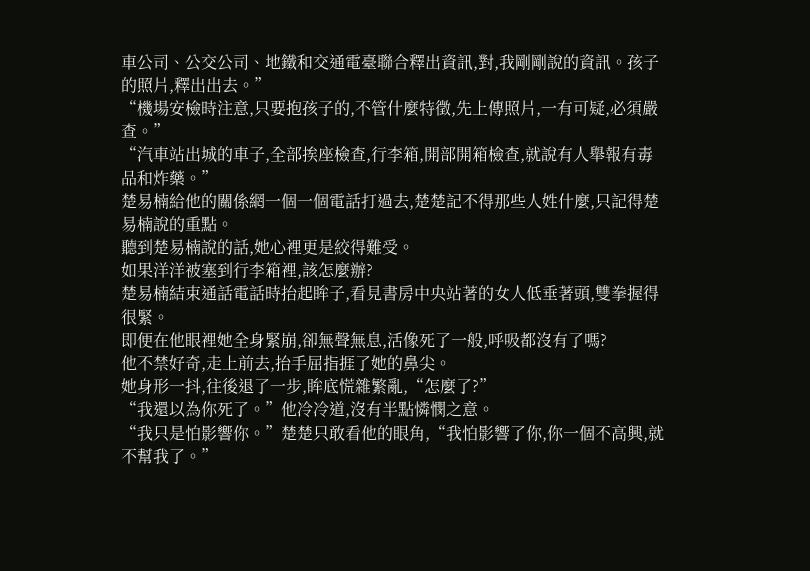車公司、公交公司、地鐵和交通電臺聯合釋出資訊,對,我剛剛說的資訊。孩子的照片,釋出出去。”
“機場安檢時注意,只要抱孩子的,不管什麼特徵,先上傳照片,一有可疑,必須嚴查。”
“汽車站出城的車子,全部挨座檢查,行李箱,開部開箱檢查,就說有人舉報有毒品和炸藥。”
楚易楠給他的關係網一個一個電話打過去,楚楚記不得那些人姓什麼,只記得楚易楠說的重點。
聽到楚易楠說的話,她心裡更是絞得難受。
如果洋洋被塞到行李箱裡,該怎麼辦?
楚易楠結束通話電話時抬起眸子,看見書房中央站著的女人低垂著頭,雙拳握得很緊。
即便在他眼裡她全身緊崩,卻無聲無息,活像死了一般,呼吸都沒有了嗎?
他不禁好奇,走上前去,抬手屈指捱了她的鼻尖。
她身形一抖,往後退了一步,眸底慌雜繁亂,“怎麼了?”
“我還以為你死了。”他冷冷道,沒有半點憐憫之意。
“我只是怕影響你。”楚楚只敢看他的眼角,“我怕影響了你,你一個不高興,就不幫我了。”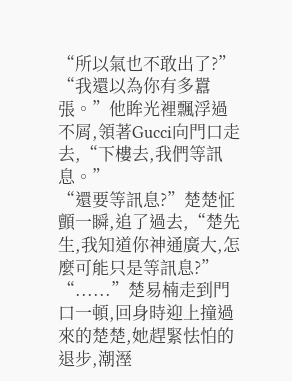“所以氣也不敢出了?”
“我還以為你有多囂張。”他眸光裡飄浮過不屑,領著Gucci向門口走去,“下樓去,我們等訊息。”
“還要等訊息?”楚楚怔顫一瞬,追了過去,“楚先生,我知道你神通廣大,怎麼可能只是等訊息?”
“......”楚易楠走到門口一頓,回身時迎上撞過來的楚楚,她趕緊怯怕的退步,潮溼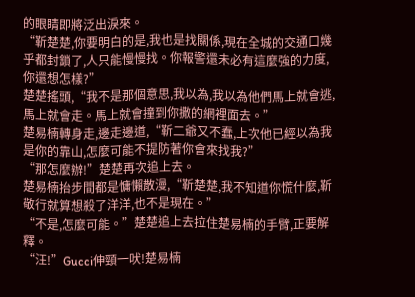的眼睛即將泛出淚來。
“靳楚楚,你要明白的是,我也是找關係,現在全城的交通口幾乎都封鎖了,人只能慢慢找。你報警還未必有這麼強的力度,你還想怎樣?”
楚楚搖頭,“我不是那個意思,我以為,我以為他們馬上就會逃,馬上就會走。馬上就會撞到你撒的網裡面去。”
楚易楠轉身走,邊走邊道,“靳二爺又不蠢,上次他已經以為我是你的靠山,怎麼可能不提防著你會來找我?”
“那怎麼辦!”楚楚再次追上去。
楚易楠抬步間都是慵懶散漫,“靳楚楚,我不知道你慌什麼,靳敬行就算想殺了洋洋,也不是現在。”
“不是,怎麼可能。”楚楚追上去拉住楚易楠的手臂,正要解釋。
“汪!”Gucci伸頸一吠!楚易楠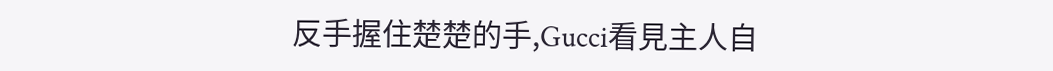反手握住楚楚的手,Gucci看見主人自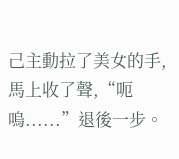己主動拉了美女的手,馬上收了聲,“呃嗚......”退後一步。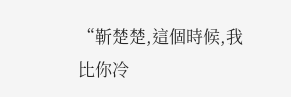“靳楚楚,這個時候,我比你冷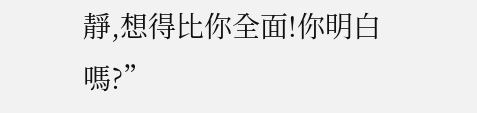靜,想得比你全面!你明白嗎?”